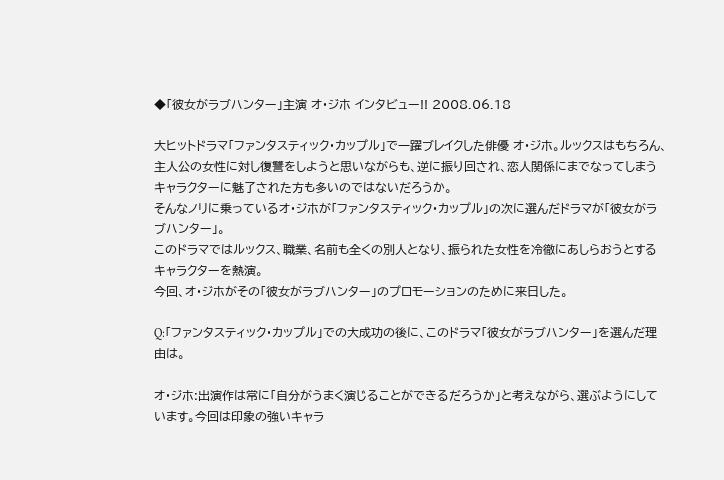◆「彼女がラブハンター」主演 オ・ジホ インタビュー!! 2008.06.18

大ヒットドラマ「ファンタスティック・カップル」で一躍ブレイクした俳優 オ・ジホ。ルックスはもちろん、主人公の女性に対し復讐をしようと思いながらも、逆に振り回され、恋人関係にまでなってしまうキャラクターに魅了された方も多いのではないだろうか。
そんなノリに乗っているオ・ジホが「ファンタスティック・カップル」の次に選んだドラマが「彼女がラブハンター」。
このドラマではルックス、職業、名前も全くの別人となり、振られた女性を冷徹にあしらおうとするキャラクターを熱演。
今回、オ・ジホがその「彼女がラブハンター」のプロモーションのために来日した。

Q:「ファンタスティック・カップル」での大成功の後に、このドラマ「彼女がラブハンター」を選んだ理由は。

オ・ジホ:出演作は常に「自分がうまく演じることができるだろうか」と考えながら、選ぶようにしています。今回は印象の強いキャラ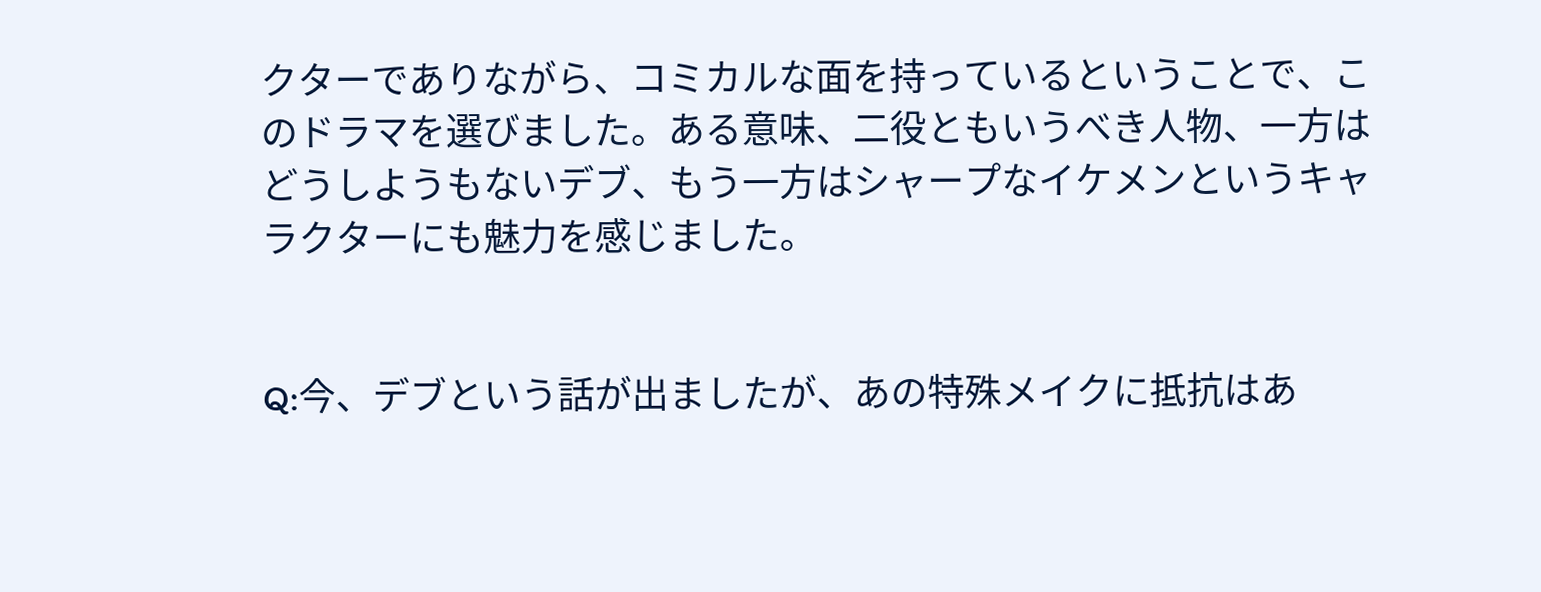クターでありながら、コミカルな面を持っているということで、このドラマを選びました。ある意味、二役ともいうべき人物、一方はどうしようもないデブ、もう一方はシャープなイケメンというキャラクターにも魅力を感じました。


Q:今、デブという話が出ましたが、あの特殊メイクに抵抗はあ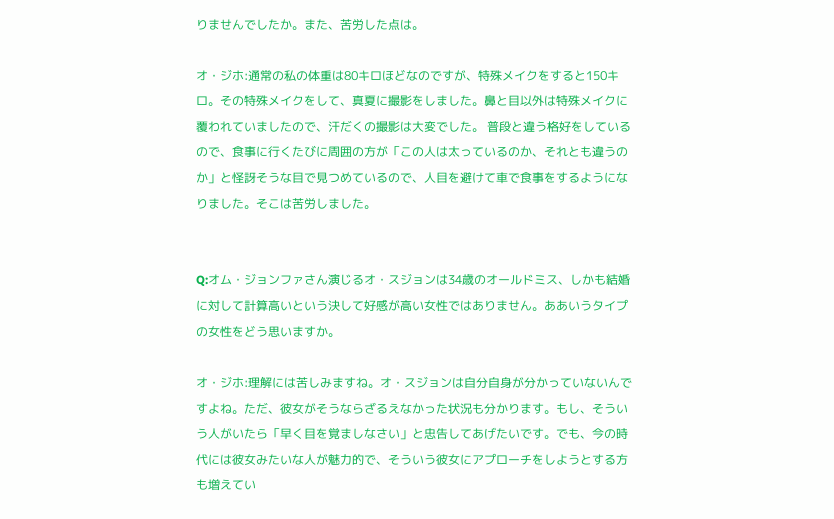りませんでしたか。また、苦労した点は。

オ・ジホ:通常の私の体重は80キロほどなのですが、特殊メイクをすると150キロ。その特殊メイクをして、真夏に撮影をしました。鼻と目以外は特殊メイクに覆われていましたので、汗だくの撮影は大変でした。 普段と違う格好をしているので、食事に行くたびに周囲の方が「この人は太っているのか、それとも違うのか」と怪訝そうな目で見つめているので、人目を避けて車で食事をするようになりました。そこは苦労しました。


Q:オム・ジョンファさん演じるオ・スジョンは34歳のオールドミス、しかも結婚に対して計算高いという決して好感が高い女性ではありません。ああいうタイプの女性をどう思いますか。

オ・ジホ:理解には苦しみますね。オ・スジョンは自分自身が分かっていないんですよね。ただ、彼女がそうならざるえなかった状況も分かります。もし、そういう人がいたら「早く目を覚ましなさい」と忠告してあげたいです。でも、今の時代には彼女みたいな人が魅力的で、そういう彼女にアプローチをしようとする方も増えてい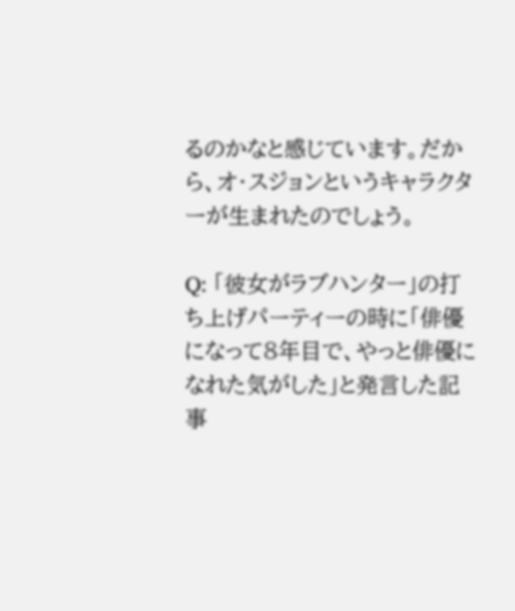るのかなと感じています。だから、オ・スジョンというキャラクターが生まれたのでしょう。

Q: 「彼女がラブハンター」の打ち上げパーティーの時に「俳優になって8年目で、やっと俳優になれた気がした」と発言した記事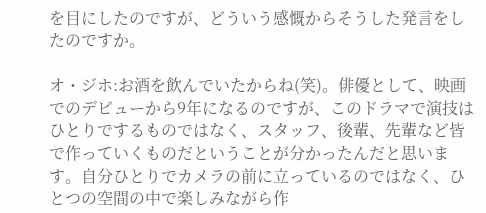を目にしたのですが、どういう感慨からそうした発言をしたのですか。

オ・ジホ:お酒を飲んでいたからね(笑)。俳優として、映画でのデビューから9年になるのですが、このドラマで演技はひとりでするものではなく、スタッフ、後輩、先輩など皆で作っていくものだということが分かったんだと思います。自分ひとりでカメラの前に立っているのではなく、ひとつの空間の中で楽しみながら作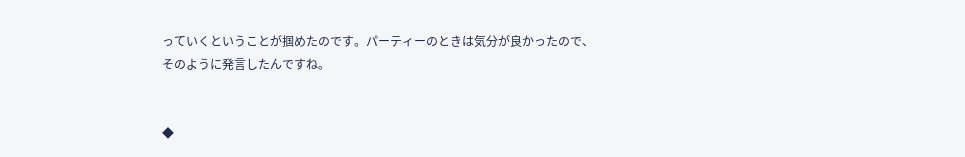っていくということが掴めたのです。パーティーのときは気分が良かったので、そのように発言したんですね。


◆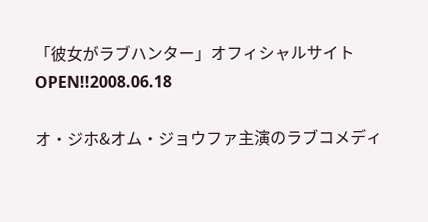「彼女がラブハンター」オフィシャルサイトOPEN!!2008.06.18

オ・ジホ&オム・ジョウファ主演のラブコメディ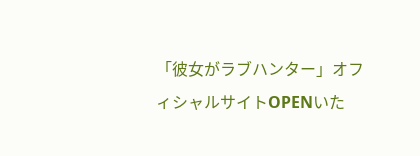「彼女がラブハンター」オフィシャルサイトOPENいた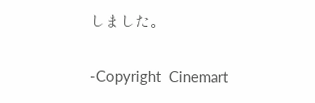しました。

-Copyright  Cinemart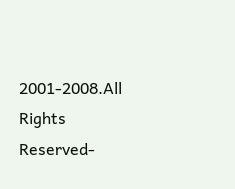2001-2008.All Rights Reserved-